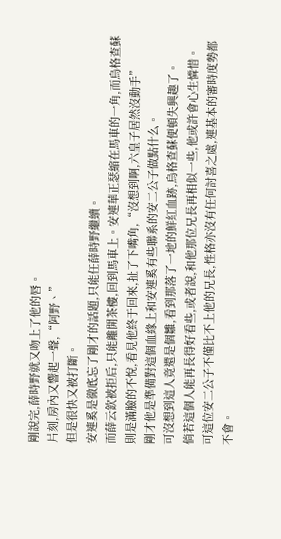剛說完,薛時野就又吻上了他的唇。
片刻,房內又響起一聲,“阿野、”
但是很快又被打斷。
安連奚是徹底忘了剛才的話題,只能任薛時野繼續。
而薛云欽被拒后,只能離開茶樓,回到馬車上。安連華正瑟縮在馬車的一角,而烏格查蘇則是滿臉的不悅,看見他終于回來,扯了下嘴角,“沒想到啊,六皇子居然沒動手”
剛才他是準備對這個血緣上和安連奚有些聯系的安二公子做點什么。
可沒想到這人竟還是個雛,看到那落了一地的鮮紅血跡,烏格查蘇便頓失興趣了。
倘若這個人能再長得好看些,或者說,和他那位兄長再相似一些,他或許會心生憐惜。
可這位安二公子不僅比不上他的兄長,性格亦沒有任何討喜之處,連基本的審時度勢都不會。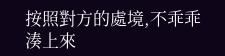按照對方的處境,不乖乖湊上來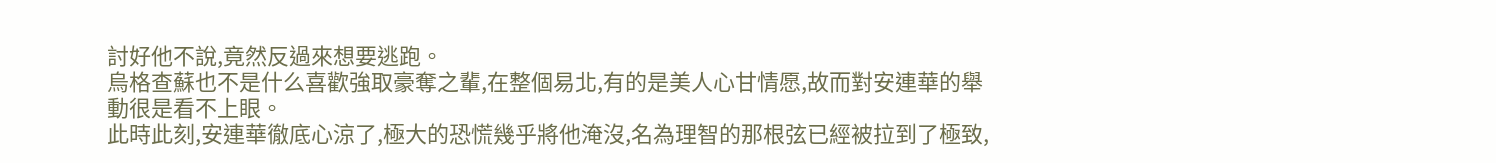討好他不說,竟然反過來想要逃跑。
烏格查蘇也不是什么喜歡強取豪奪之輩,在整個易北,有的是美人心甘情愿,故而對安連華的舉動很是看不上眼。
此時此刻,安連華徹底心涼了,極大的恐慌幾乎將他淹沒,名為理智的那根弦已經被拉到了極致,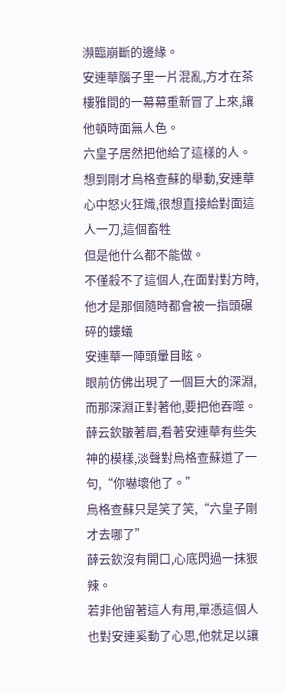瀕臨崩斷的邊緣。
安連華腦子里一片混亂,方才在茶樓雅間的一幕幕重新冒了上來,讓他頓時面無人色。
六皇子居然把他給了這樣的人。
想到剛才烏格查蘇的舉動,安連華心中怒火狂熾,很想直接給對面這人一刀,這個畜牲
但是他什么都不能做。
不僅殺不了這個人,在面對對方時,他才是那個隨時都會被一指頭碾碎的螻蟻
安連華一陣頭暈目眩。
眼前仿佛出現了一個巨大的深淵,而那深淵正對著他,要把他吞噬。
薛云欽皺著眉,看著安連華有些失神的模樣,淡聲對烏格查蘇道了一句,“你嚇壞他了。”
烏格查蘇只是笑了笑,“六皇子剛才去哪了”
薛云欽沒有開口,心底閃過一抹狠辣。
若非他留著這人有用,單憑這個人也對安連奚動了心思,他就足以讓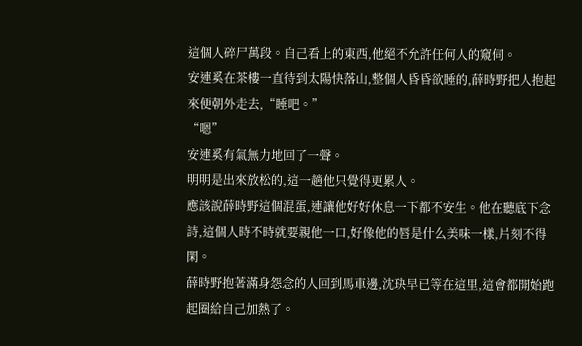這個人碎尸萬段。自己看上的東西,他絕不允許任何人的窺伺。
安連奚在茶樓一直待到太陽快落山,整個人昏昏欲睡的,薛時野把人抱起來便朝外走去,“睡吧。”
“嗯”
安連奚有氣無力地回了一聲。
明明是出來放松的,這一趟他只覺得更累人。
應該說薛時野這個混蛋,連讓他好好休息一下都不安生。他在聽底下念詩,這個人時不時就要親他一口,好像他的唇是什么美味一樣,片刻不得閑。
薛時野抱著滿身怨念的人回到馬車邊,沈玦早已等在這里,這會都開始跑起圈給自己加熱了。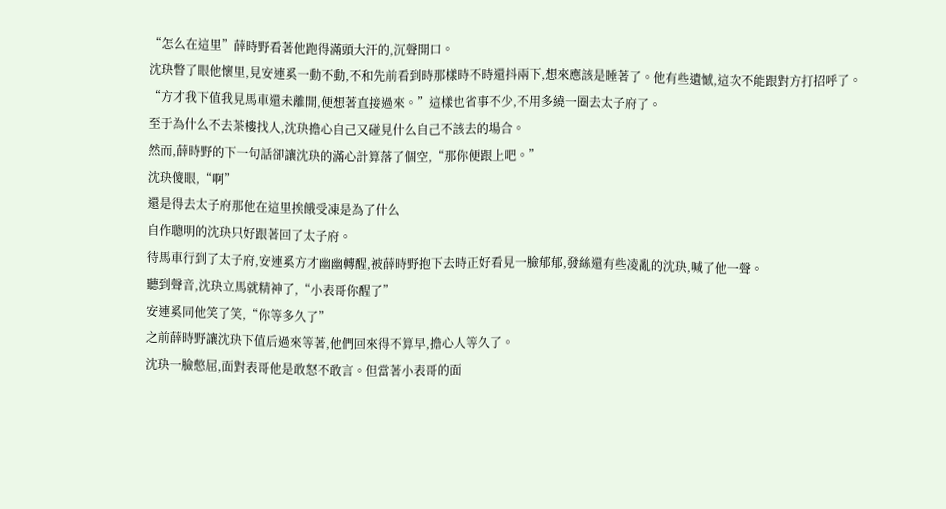“怎么在這里”薛時野看著他跑得滿頭大汗的,沉聲開口。
沈玦瞥了眼他懷里,見安連奚一動不動,不和先前看到時那樣時不時還抖兩下,想來應該是睡著了。他有些遺憾,這次不能跟對方打招呼了。
“方才我下值我見馬車還未離開,便想著直接過來。”這樣也省事不少,不用多繞一圈去太子府了。
至于為什么不去茶樓找人,沈玦擔心自己又碰見什么自己不該去的場合。
然而,薛時野的下一句話卻讓沈玦的滿心計算落了個空,“那你便跟上吧。”
沈玦傻眼,“啊”
還是得去太子府那他在這里挨餓受凍是為了什么
自作聰明的沈玦只好跟著回了太子府。
待馬車行到了太子府,安連奚方才幽幽轉醒,被薛時野抱下去時正好看見一臉郁郁,發絲還有些凌亂的沈玦,喊了他一聲。
聽到聲音,沈玦立馬就精神了,“小表哥你醒了”
安連奚同他笑了笑,“你等多久了”
之前薛時野讓沈玦下值后過來等著,他們回來得不算早,擔心人等久了。
沈玦一臉憋屈,面對表哥他是敢怒不敢言。但當著小表哥的面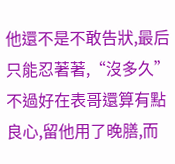他還不是不敢告狀,最后只能忍著著,“沒多久”
不過好在表哥還算有點良心,留他用了晚膳,而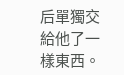后單獨交給他了一樣東西。